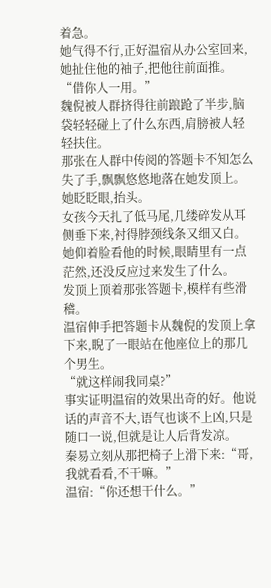着急。
她气得不行,正好温宿从办公室回来,她扯住他的袖子,把他往前面推。
“借你人一用。”
魏倪被人群挤得往前踉跄了半步,脑袋轻轻碰上了什么东西,肩膀被人轻轻扶住。
那张在人群中传阅的答题卡不知怎么失了手,飘飘悠悠地落在她发顶上。
她眨眨眼,抬头。
女孩今天扎了低马尾,几缕碎发从耳侧垂下来,衬得脖颈线条又细又白。她仰着脸看他的时候,眼睛里有一点茫然,还没反应过来发生了什么。
发顶上顶着那张答题卡,模样有些滑稽。
温宿伸手把答题卡从魏倪的发顶上拿下来,睨了一眼站在他座位上的那几个男生。
“就这样闹我同桌?”
事实证明温宿的效果出奇的好。他说话的声音不大,语气也谈不上凶,只是随口一说,但就是让人后背发凉。
秦易立刻从那把椅子上滑下来:“哥,我就看看,不干嘛。”
温宿:“你还想干什么。”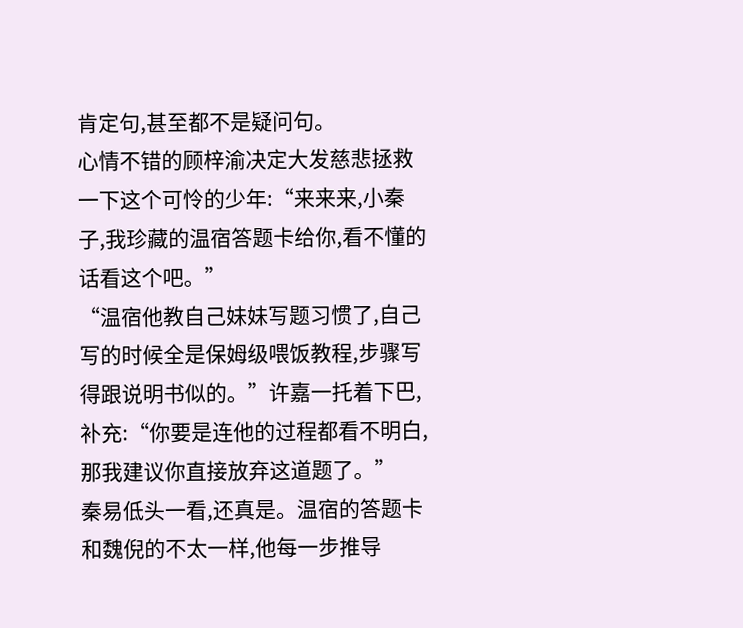肯定句,甚至都不是疑问句。
心情不错的顾梓渝决定大发慈悲拯救一下这个可怜的少年:“来来来,小秦子,我珍藏的温宿答题卡给你,看不懂的话看这个吧。”
“温宿他教自己妹妹写题习惯了,自己写的时候全是保姆级喂饭教程,步骤写得跟说明书似的。”许嘉一托着下巴,补充:“你要是连他的过程都看不明白,那我建议你直接放弃这道题了。”
秦易低头一看,还真是。温宿的答题卡和魏倪的不太一样,他每一步推导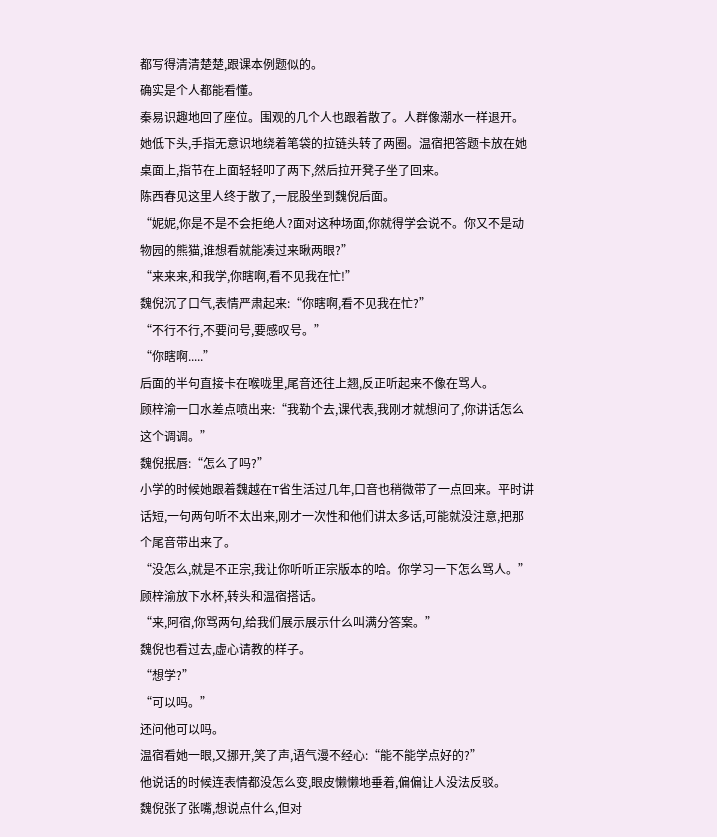都写得清清楚楚,跟课本例题似的。
确实是个人都能看懂。
秦易识趣地回了座位。围观的几个人也跟着散了。人群像潮水一样退开。
她低下头,手指无意识地绕着笔袋的拉链头转了两圈。温宿把答题卡放在她桌面上,指节在上面轻轻叩了两下,然后拉开凳子坐了回来。
陈西春见这里人终于散了,一屁股坐到魏倪后面。
“妮妮,你是不是不会拒绝人?面对这种场面,你就得学会说不。你又不是动物园的熊猫,谁想看就能凑过来瞅两眼?”
“来来来,和我学,你瞎啊,看不见我在忙!”
魏倪沉了口气,表情严肃起来:“你瞎啊,看不见我在忙?”
“不行不行,不要问号,要感叹号。”
“你瞎啊.....”
后面的半句直接卡在喉咙里,尾音还往上翘,反正听起来不像在骂人。
顾梓渝一口水差点喷出来:“我勒个去,课代表,我刚才就想问了,你讲话怎么这个调调。”
魏倪抿唇:“怎么了吗?”
小学的时候她跟着魏越在T省生活过几年,口音也稍微带了一点回来。平时讲话短,一句两句听不太出来,刚才一次性和他们讲太多话,可能就没注意,把那个尾音带出来了。
“没怎么,就是不正宗,我让你听听正宗版本的哈。你学习一下怎么骂人。”
顾梓渝放下水杯,转头和温宿搭话。
“来,阿宿,你骂两句,给我们展示展示什么叫满分答案。”
魏倪也看过去,虚心请教的样子。
“想学?”
“可以吗。”
还问他可以吗。
温宿看她一眼,又挪开,笑了声,语气漫不经心:“能不能学点好的?”
他说话的时候连表情都没怎么变,眼皮懒懒地垂着,偏偏让人没法反驳。
魏倪张了张嘴,想说点什么,但对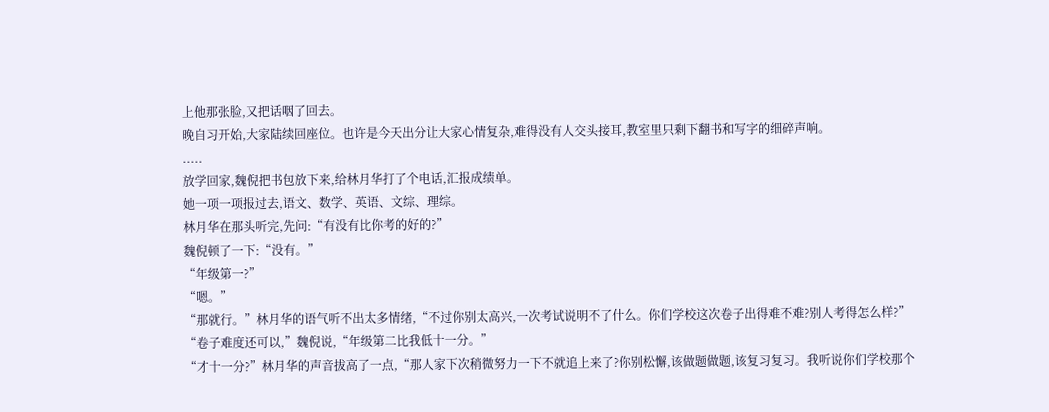上他那张脸,又把话咽了回去。
晚自习开始,大家陆续回座位。也许是今天出分让大家心情复杂,难得没有人交头接耳,教室里只剩下翻书和写字的细碎声响。
.....
放学回家,魏倪把书包放下来,给林月华打了个电话,汇报成绩单。
她一项一项报过去,语文、数学、英语、文综、理综。
林月华在那头听完,先问:“有没有比你考的好的?”
魏倪顿了一下:“没有。”
“年级第一?”
“嗯。”
“那就行。”林月华的语气听不出太多情绪,“不过你别太高兴,一次考试说明不了什么。你们学校这次卷子出得难不难?别人考得怎么样?”
“卷子难度还可以,”魏倪说,“年级第二比我低十一分。”
“才十一分?”林月华的声音拔高了一点,“那人家下次稍微努力一下不就追上来了?你别松懈,该做题做题,该复习复习。我听说你们学校那个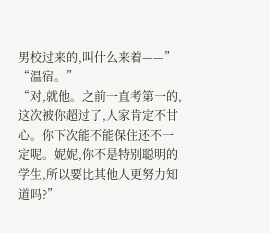男校过来的,叫什么来着——”
“温宿。”
“对,就他。之前一直考第一的,这次被你超过了,人家肯定不甘心。你下次能不能保住还不一定呢。妮妮,你不是特别聪明的学生,所以要比其他人更努力知道吗?”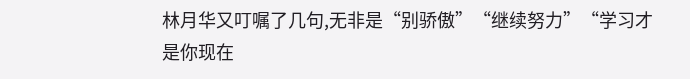林月华又叮嘱了几句,无非是“别骄傲”“继续努力”“学习才是你现在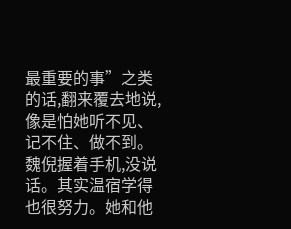最重要的事”之类的话,翻来覆去地说,像是怕她听不见、记不住、做不到。
魏倪握着手机,没说话。其实温宿学得也很努力。她和他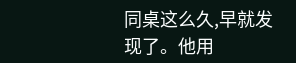同桌这么久,早就发现了。他用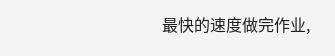最快的速度做完作业,